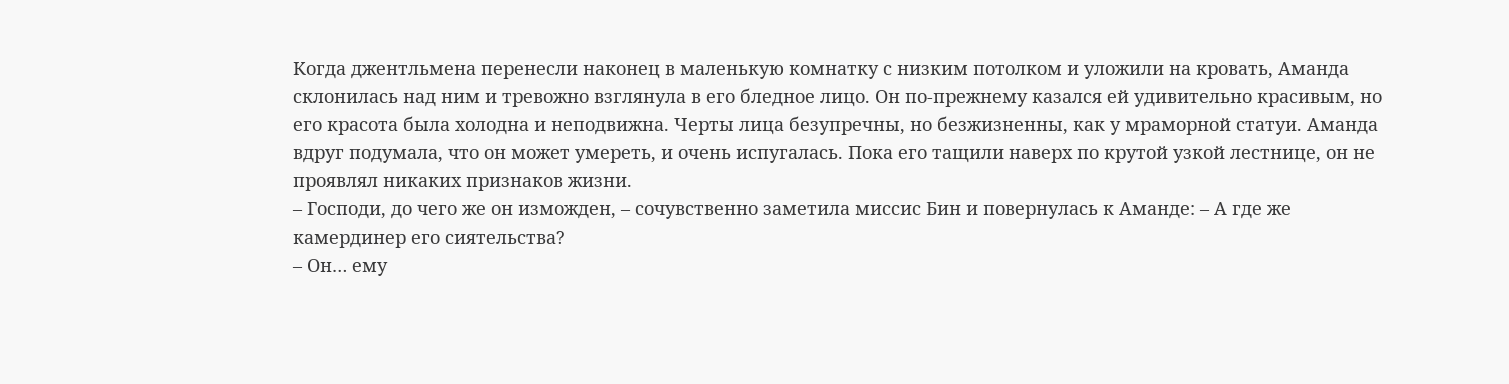Когда джентльмена перенесли наконец в маленькую комнатку с низким потолком и уложили на кровать, Аманда склонилась над ним и тревожно взглянула в его бледное лицо. Он по-прежнему казался ей удивительно красивым, но его красота была холодна и неподвижна. Черты лица безупречны, но безжизненны, как у мраморной статуи. Аманда вдруг подумала, что он может умереть, и очень испугалась. Пока его тащили наверх по крутой узкой лестнице, он не проявлял никаких признаков жизни.
– Господи, до чего же он изможден, – сочувственно заметила миссис Бин и повернулась к Аманде: – А где же камердинер его сиятельства?
– Он… ему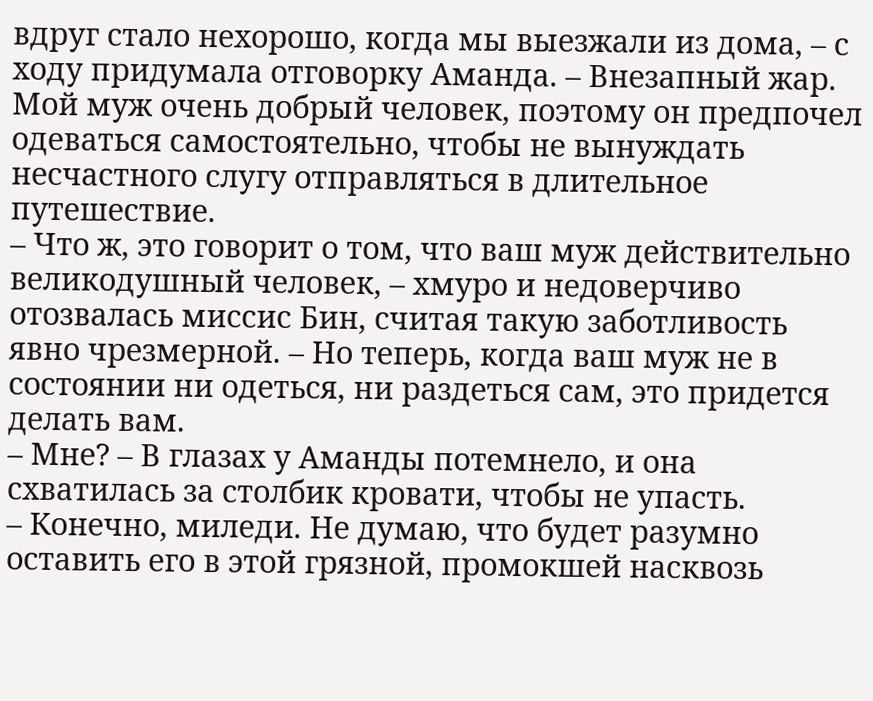вдруг стало нехорошо, когда мы выезжали из дома, – с ходу придумала отговорку Аманда. – Внезапный жар. Мой муж очень добрый человек, поэтому он предпочел одеваться самостоятельно, чтобы не вынуждать несчастного слугу отправляться в длительное путешествие.
– Что ж, это говорит о том, что ваш муж действительно великодушный человек, – хмуро и недоверчиво отозвалась миссис Бин, считая такую заботливость явно чрезмерной. – Но теперь, когда ваш муж не в состоянии ни одеться, ни раздеться сам, это придется делать вам.
– Мне? – В глазах у Аманды потемнело, и она схватилась за столбик кровати, чтобы не упасть.
– Конечно, миледи. Не думаю, что будет разумно оставить его в этой грязной, промокшей насквозь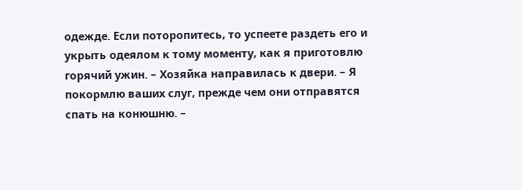одежде. Если поторопитесь, то успеете раздеть его и укрыть одеялом к тому моменту, как я приготовлю горячий ужин. – Хозяйка направилась к двери. – Я покормлю ваших слуг, прежде чем они отправятся спать на конюшню. –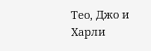Тео, Джо и Харли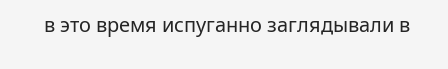в это время испуганно заглядывали в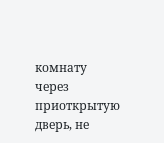комнату через приоткрытую дверь, не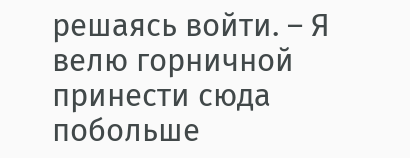решаясь войти. – Я велю горничной принести сюда побольше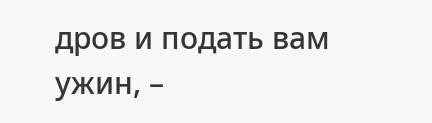дров и подать вам ужин, –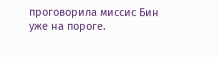проговорила миссис Бин уже на пороге.